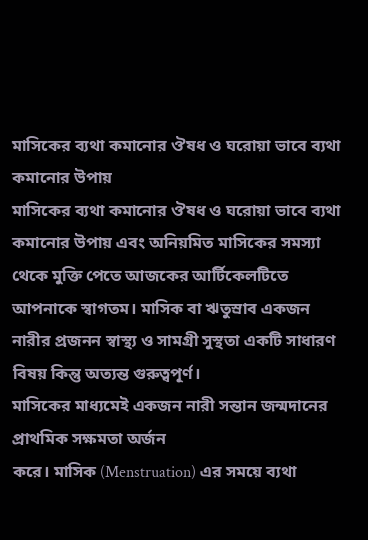মাসিকের ব্যথা কমানোর ঔষধ ও ঘরোয়া ভাবে ব্যথা কমানোর উপায়
মাসিকের ব্যথা কমানোর ঔষধ ও ঘরোয়া ভাবে ব্যথা কমানোর উপায় এবং অনিয়মিত মাসিকের সমস্যা থেকে মুক্তি পেতে আজকের আর্টিকেলটিতে আপনাকে স্বাগতম। মাসিক বা ঋতুস্রাব একজন নারীর প্রজনন স্বাস্থ্য ও সামগ্রী সুস্থতা একটি সাধারণ বিষয় কিন্তু অত্যন্ত গুরুত্বপূর্ণ।
মাসিকের মাধ্যমেই একজন নারী সন্তান জন্মদানের প্রাথমিক সক্ষমতা অর্জন
করে। মাসিক (Menstruation) এর সময়ে ব্যথা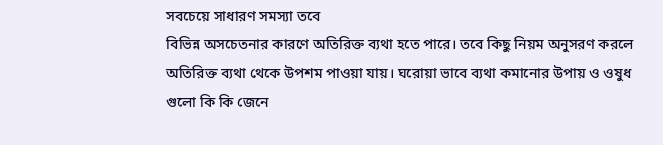সবচেয়ে সাধারণ সমস্যা তবে
বিভিন্ন অসচেতনার কারণে অতিরিক্ত ব্যথা হতে পারে। তবে কিছু নিয়ম অনুসরণ করলে
অতিরিক্ত ব্যথা থেকে উপশম পাওয়া যায়। ঘরোয়া ভাবে ব্যথা কমানোর উপায় ও ওষুধ
গুলো কি কি জেনে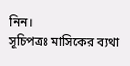নিন।
সূচিপত্রঃ মাসিকের ব্যথা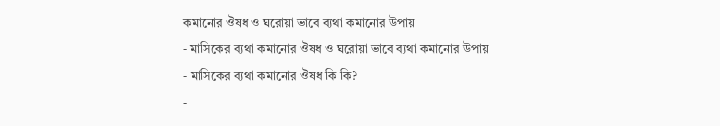কমানোর ঔষধ ও ঘরোয়া ভাবে ব্যথা কমানোর উপায়
- মাসিকের ব্যথা কমানোর ঔষধ ও ঘরোয়া ভাবে ব্যথা কমানোর উপায়
- মাসিকের ব্যথা কমানোর ঔষধ কি কি?
-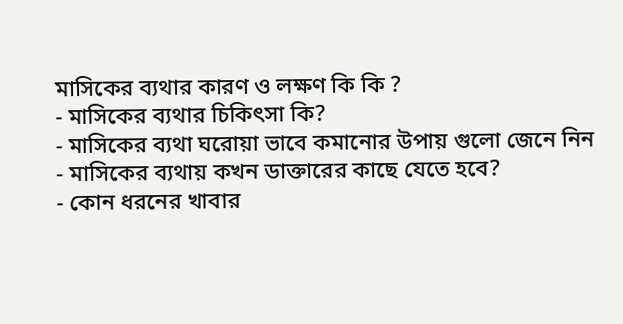মাসিকের ব্যথার কারণ ও লক্ষণ কি কি ?
- মাসিকের ব্যথার চিকিৎসা কি?
- মাসিকের ব্যথা ঘরোয়া ভাবে কমানোর উপায় গুলো জেনে নিন
- মাসিকের ব্যথায় কখন ডাক্তারের কাছে যেতে হবে?
- কোন ধরনের খাবার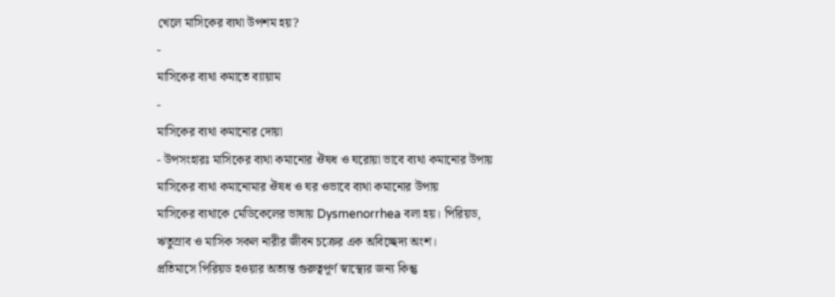খেলে মাসিকের ব্যথা উপশম হয়?
-
মাসিকের ব্যথা কমাতে ব্যায়াম
-
মাসিকের ব্যথা কমানোর দোয়া
- উপসংহারঃ মাসিকের ব্যথা কমানোর ঔষধ ও ঘরোয়া ভাবে ব্যথা কমানোর উপায়
মাসিকের ব্যথা কমানোমার ঔষধ ও ঘর ওভাবে ব্যথা কমানোর উপায়
মাসিকের ব্যথাকে মেডিকেলের ভাষায় Dysmenorrhea বলা হয়। পিরিয়ড,
ঋতুস্রাব ও মাসিক সকল নারীর জীবন চক্রের এক অবিচ্ছেদ্য অংশ।
প্রতিমাসে পিরিয়ড হওয়ার অত্যন্ত গুরুত্বপূর্ণ স্বাস্থ্যের জন্য কিন্তু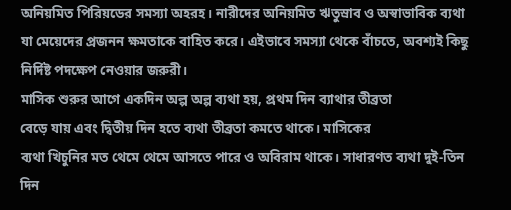অনিয়মিত পিরিয়ডের সমস্যা অহরহ। নারীদের অনিয়মিত ঋতুস্রাব ও অস্বাভাবিক ব্যথা
যা মেয়েদের প্রজনন ক্ষমতাকে বাহিত করে। এইভাবে সমস্যা থেকে বাঁচতে, অবশ্যই কিছু
নির্দিষ্ট পদক্ষেপ নেওয়ার জরুরী।
মাসিক শুরুর আগে একদিন অল্প অল্প ব্যথা হয়, প্রথম দিন ব্যাথার তীব্রতা
বেড়ে যায় এবং দ্বিতীয় দিন হতে ব্যথা তীব্রতা কমতে থাকে। মাসিকের
ব্যথা খিচুনির মত থেমে থেমে আসতে পারে ও অবিরাম থাকে। সাধারণত ব্যথা দুই-তিন
দিন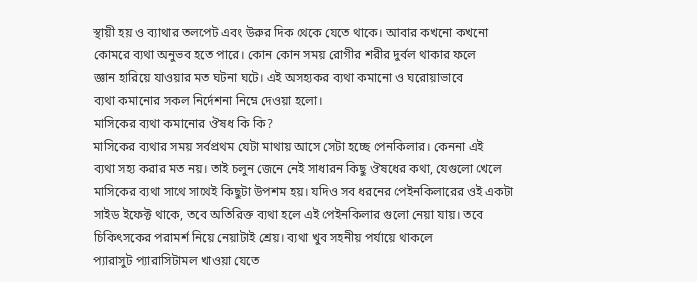স্থায়ী হয় ও ব্যাথার তলপেট এবং উরুর দিক থেকে যেতে থাকে। আবার কখনো কখনো
কোমরে ব্যথা অনুভব হতে পারে। কোন কোন সময় রোগীর শরীর দুর্বল থাকার ফলে
জ্ঞান হারিয়ে যাওয়ার মত ঘটনা ঘটে। এই অসহ্যকর ব্যথা কমানো ও ঘরোয়াভাবে
ব্যথা কমানোর সকল নির্দেশনা নিম্নে দেওয়া হলো।
মাসিকের ব্যথা কমানোর ঔষধ কি কি?
মাসিকের ব্যথার সময় সর্বপ্রথম যেটা মাথায় আসে সেটা হচ্ছে পেনকিলার। কেননা এই
ব্যথা সহ্য করার মত নয়। তাই চলুন জেনে নেই সাধারন কিছু ঔষধের কথা, যেগুলো খেলে
মাসিকের ব্যথা সাথে সাথেই কিছুটা উপশম হয়। যদিও সব ধরনের পেইনকিলারের ওই একটা
সাইড ইফেক্ট থাকে, তবে অতিরিক্ত ব্যথা হলে এই পেইনকিলার গুলো নেয়া যায়। তবে
চিকিৎসকের পরামর্শ নিয়ে নেয়াটাই শ্রেয়। ব্যথা খুব সহনীয় পর্যায়ে থাকলে
প্যারাসুট প্যারাসিটামল খাওয়া যেতে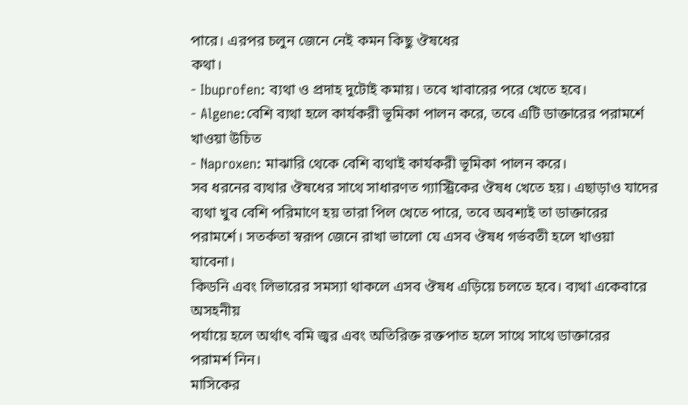পারে। এরপর চলুন জেনে নেই কমন কিছু ঔষধের
কথা।
- Ibuprofen: ব্যথা ও প্রদাহ দুটোই কমায়। তবে খাবারের পরে খেতে হবে।
- Algene:বেশি ব্যথা হলে কার্যকরী ভূমিকা পালন করে, তবে এটি ডাক্তারের পরামর্শে খাওয়া উচিত
- Naproxen: মাঝারি থেকে বেশি ব্যথাই কার্যকরী ভূমিকা পালন করে।
সব ধরনের ব্যথার ঔষধের সাথে সাধারণত গ্যাস্ট্রিকের ঔষধ খেতে হয়। এছাড়াও যাদের
ব্যথা খুব বেশি পরিমাণে হয় তারা পিল খেতে পারে, তবে অবশ্যই তা ডাক্তারের
পরামর্শে। সতর্কতা স্বরূপ জেনে রাখা ভালো যে এসব ঔষধ গর্ভবতী হলে খাওয়া যাবেনা।
কিডনি এবং লিভারের সমস্যা থাকলে এসব ঔষধ এড়িয়ে চলতে হবে। ব্যথা একেবারে অসহনীয়
পর্যায়ে হলে অর্থাৎ বমি জ্বর এবং অতিরিক্ত রক্তপাত হলে সাথে সাথে ডাক্তারের
পরামর্শ নিন।
মাসিকের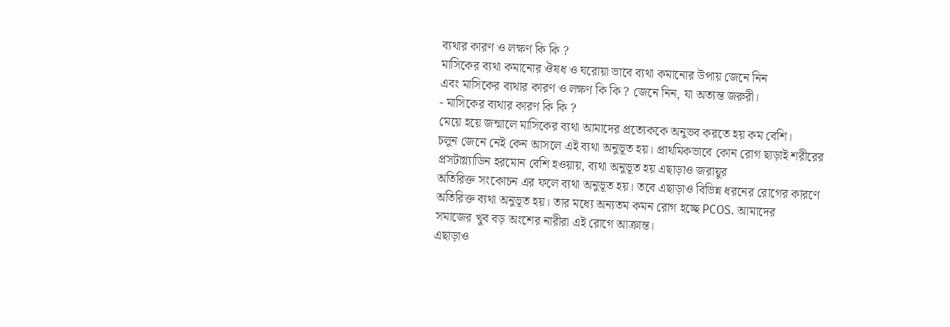ব্যথার কারণ ও লক্ষণ কি কি ?
মাসিকের ব্যথা কমানোর ঔষধ ও ঘরোয়া ভাবে ব্যথা কমানোর উপায় জেনে নিন
এবং মাসিকের ব্যথার কারণ ও লক্ষণ কি কি ? জেনে নিন, যা অত্যন্ত জরুরী।
- মাসিকের ব্যথার কারণ কি কি ?
মেয়ে হয়ে জন্মালে মাসিকের ব্যথা আমাদের প্রত্যেককে অনুভব করতে হয় কম বেশি।
চলুন জেনে নেই কেন আসলে এই ব্যথা অনুভূত হয়। প্রাথমিকভাবে কোন রোগ ছাড়াই শরীরের
প্রসটাগ্ল্যাডিন হরমোন বেশি হওয়ায়, ব্যথা অনুভূত হয় এছাড়াও জরায়ুর
অতিরিক্ত সংকোচন এর ফলে ব্যথা অনুভূত হয়। তবে এছাড়াও বিভিন্ন ধরনের রোগের কারণে
অতিরিক্ত ব্যথা অনুভূত হয়। তার মধ্যে অন্যতম কমন রোগ হচ্ছে PCOS. আমাদের
সমাজের খুব বড় অংশের নারীরা এই রোগে আক্রান্ত।
এছাড়াও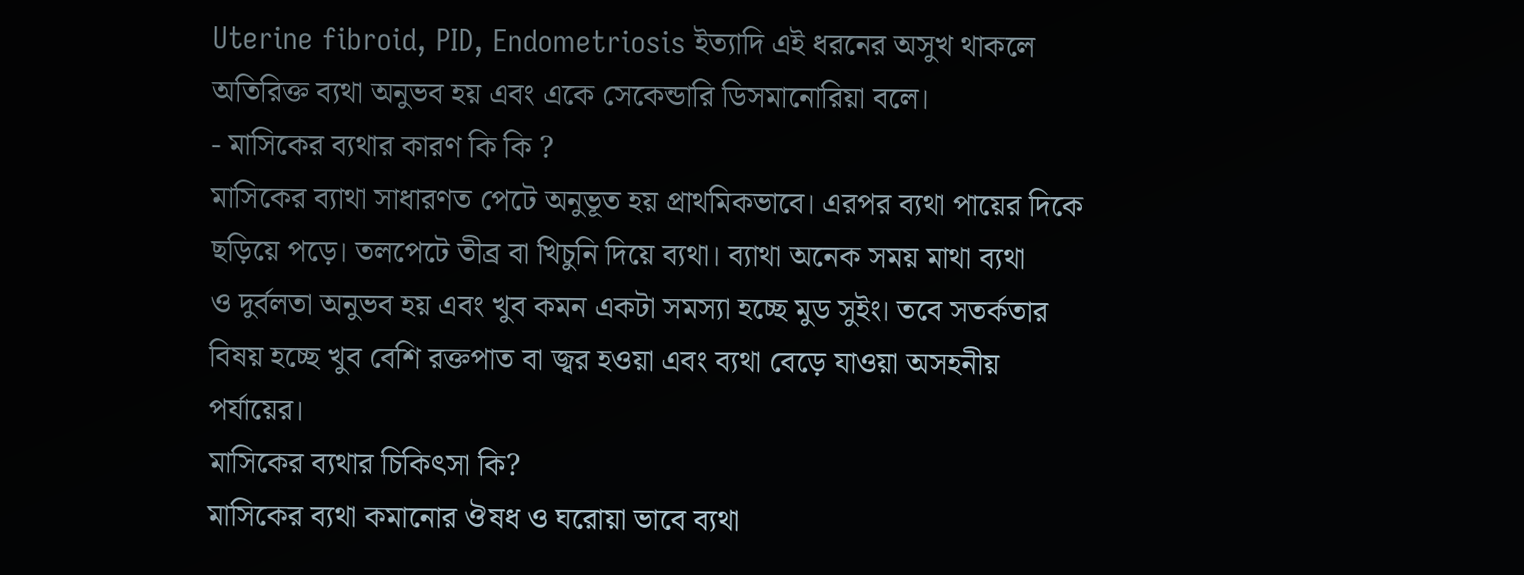Uterine fibroid, PID, Endometriosis ইত্যাদি এই ধরনের অসুখ থাকলে
অতিরিক্ত ব্যথা অনুভব হয় এবং একে সেকেন্ডারি ডিসমানোরিয়া বলে।
- মাসিকের ব্যথার কারণ কি কি ?
মাসিকের ব্যাথা সাধারণত পেটে অনুভূত হয় প্রাথমিকভাবে। এরপর ব্যথা পায়ের দিকে
ছড়িয়ে পড়ে। তলপেটে তীব্র বা খিচুনি দিয়ে ব্যথা। ব্যাথা অনেক সময় মাথা ব্যথা
ও দুর্বলতা অনুভব হয় এবং খুব কমন একটা সমস্যা হচ্ছে মুড সুইং। তবে সতর্কতার
বিষয় হচ্ছে খুব বেশি রক্তপাত বা জ্বর হওয়া এবং ব্যথা বেড়ে যাওয়া অসহনীয়
পর্যায়ের।
মাসিকের ব্যথার চিকিৎসা কি?
মাসিকের ব্যথা কমানোর ঔষধ ও ঘরোয়া ভাবে ব্যথা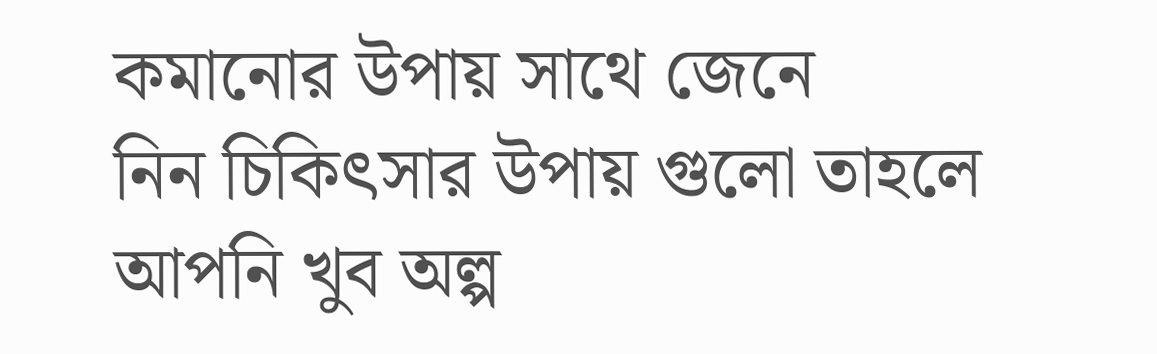কমানোর উপায় সাথে জেনে
নিন চিকিৎসার উপায় গুলো তাহলে আপনি খুব অল্প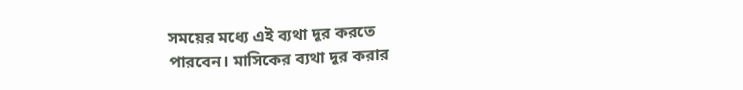সময়ের মধ্যে এই ব্যথা দূর করতে
পারবেন। মাসিকের ব্যথা দূর করার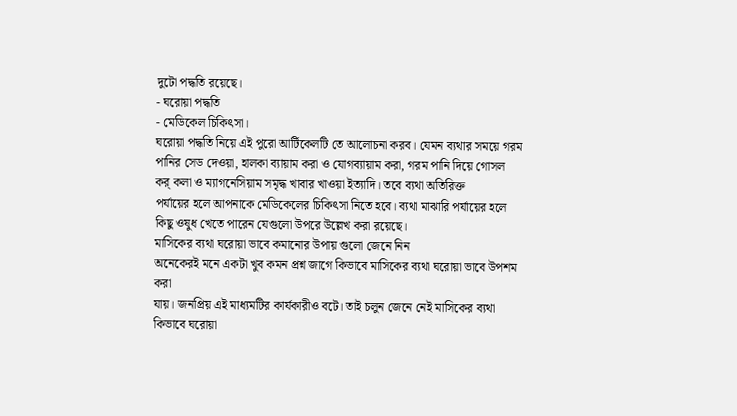দুটো পদ্ধতি রয়েছে।
- ঘরোয়া পদ্ধতি
- মেডিকেল চিকিৎসা।
ঘরোয়া পদ্ধতি নিয়ে এই পুরো আর্টিকেলটি তে আলোচনা করব। যেমন ব্যথার সময়ে গরম
পানির সেড দেওয়া, হালকা ব্যায়াম করা ও যোগব্যায়াম করা, গরম পানি দিয়ে গোসল
কর্ কলা ও ম্যাগনেসিয়াম সমৃদ্ধ খাবার খাওয়া ইত্যাদি। তবে ব্যথা অতিরিক্ত
পর্যায়ের হলে আপনাকে মেডিকেলের চিকিৎসা নিতে হবে। ব্যথা মাঝারি পর্যায়ের হলে
কিছু ওষুধ খেতে পারেন যেগুলো উপরে উল্লেখ করা রয়েছে।
মাসিকের ব্যথা ঘরোয়া ভাবে কমানোর উপায় গুলো জেনে নিন
অনেকেরই মনে একটা খুব কমন প্রশ্ন জাগে কিভাবে মাসিকের ব্যথা ঘরোয়া ভাবে উপশম করা
যায়। জনপ্রিয় এই মাধ্যমটির কার্যকারীও বটে। তাই চলুন জেনে নেই মাসিকের ব্যথা
কিভাবে ঘরোয়া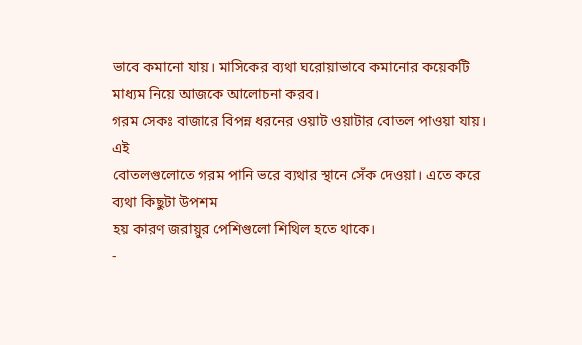ভাবে কমানো যায়। মাসিকের ব্যথা ঘরোয়াভাবে কমানোর কয়েকটি
মাধ্যম নিয়ে আজকে আলোচনা করব।
গরম সেকঃ বাজারে বিপন্ন ধরনের ওয়াট ওয়াটার বোতল পাওয়া যায়। এই
বোতলগুলোতে গরম পানি ভরে ব্যথার স্থানে সেঁক দেওয়া। এতে করে ব্যথা কিছুটা উপশম
হয় কারণ জরায়ুর পেশিগুলো শিথিল হতে থাকে।
-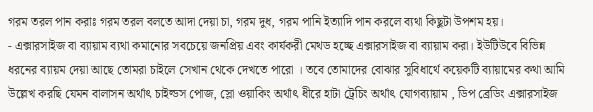গরম তরল পান করাঃ গরম তরল বলতে আদা দেয়া চা, গরম দুধ, গরম পানি ইত্যাদি পান করলে ব্যথা কিছুটা উপশম হয়।
- এক্সারসাইজ বা ব্যায়াম ব্যথা কমানোর সবচেয়ে জনপ্রিয় এবং কার্যকরী মেথড হচ্ছে এক্সারসাইজ বা ব্যায়াম করা। ইউটিউবে বিভিন্ন ধরনের ব্যায়ম দেয়া আছে তোমরা চাইলে সেখান থেকে দেখতে পারো । তবে তোমাদের বোঝার সুবিধার্থে কয়েকটি ব্যায়ামের কথা আমি উল্লেখ করছি যেমন বালাসন অর্থাৎ চাইল্ডস পোজ, স্লো ওয়াকিং অর্থাৎ ধীরে হাটা ট্রেচিং অর্থাৎ যোগব্যায়াম , ডিপ ব্রেডিং এক্সারসাইজ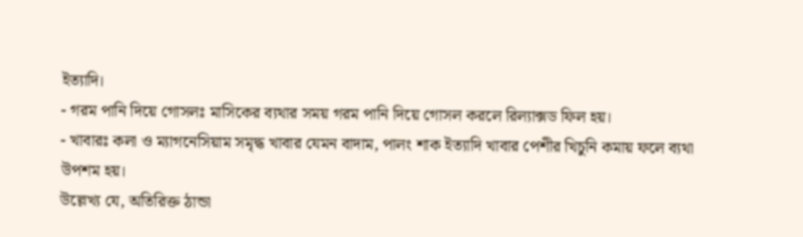ইত্যাদি।
- গরম পানি দিয়ে গোসলঃ মাসিকের ব্যথার সময় গরম পানি দিয়ে গোসল করলে রিল্যাক্সড ফিল হয়।
- খাবারঃ কলা ও ম্যাগনেসিয়াম সমৃদ্ধ খাবার যেমন বাদাম, পালং শাক ইত্যাদি খাবার পেশীর খিচুনি কমায় ফলে ব্যথা উপশম হয়।
উল্লেখ্য যে, অতিরিক্ত ঠান্ডা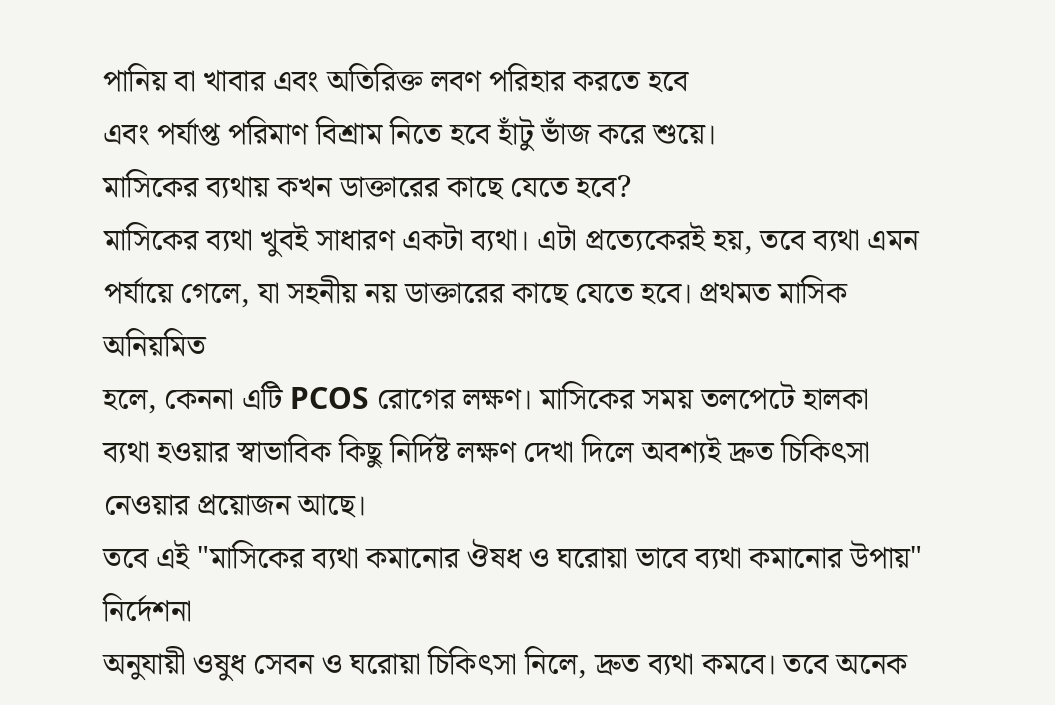পানিয় বা খাবার এবং অতিরিক্ত লবণ পরিহার করতে হবে
এবং পর্যাপ্ত পরিমাণ বিশ্রাম নিতে হবে হাঁটু ভাঁজ করে শুয়ে।
মাসিকের ব্যথায় কখন ডাক্তারের কাছে যেতে হবে?
মাসিকের ব্যথা খুবই সাধারণ একটা ব্যথা। এটা প্রত্যেকেরই হয়, তবে ব্যথা এমন
পর্যায়ে গেলে, যা সহনীয় নয় ডাক্তারের কাছে যেতে হবে। প্রথমত মাসিক অনিয়মিত
হলে, কেননা এটি PCOS রোগের লক্ষণ। মাসিকের সময় তলপেটে হালকা
ব্যথা হওয়ার স্বাভাবিক কিছু নির্দিষ্ট লক্ষণ দেখা দিলে অবশ্যই দ্রুত চিকিৎসা
নেওয়ার প্রয়োজন আছে।
তবে এই "মাসিকের ব্যথা কমানোর ঔষধ ও ঘরোয়া ভাবে ব্যথা কমানোর উপায়" নির্দেশনা
অনুযায়ী ওষুধ সেবন ও ঘরোয়া চিকিৎসা নিলে, দ্রুত ব্যথা কমবে। তবে অনেক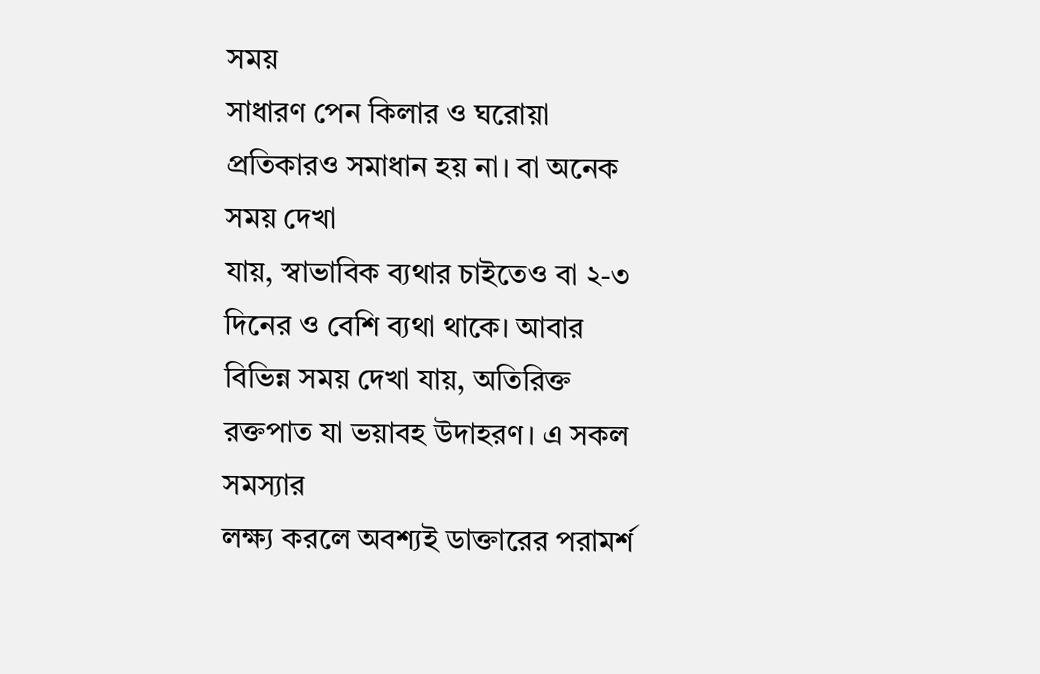সময়
সাধারণ পেন কিলার ও ঘরোয়া প্রতিকারও সমাধান হয় না। বা অনেক সময় দেখা
যায়, স্বাভাবিক ব্যথার চাইতেও বা ২-৩ দিনের ও বেশি ব্যথা থাকে। আবার
বিভিন্ন সময় দেখা যায়, অতিরিক্ত রক্তপাত যা ভয়াবহ উদাহরণ। এ সকল সমস্যার
লক্ষ্য করলে অবশ্যই ডাক্তারের পরামর্শ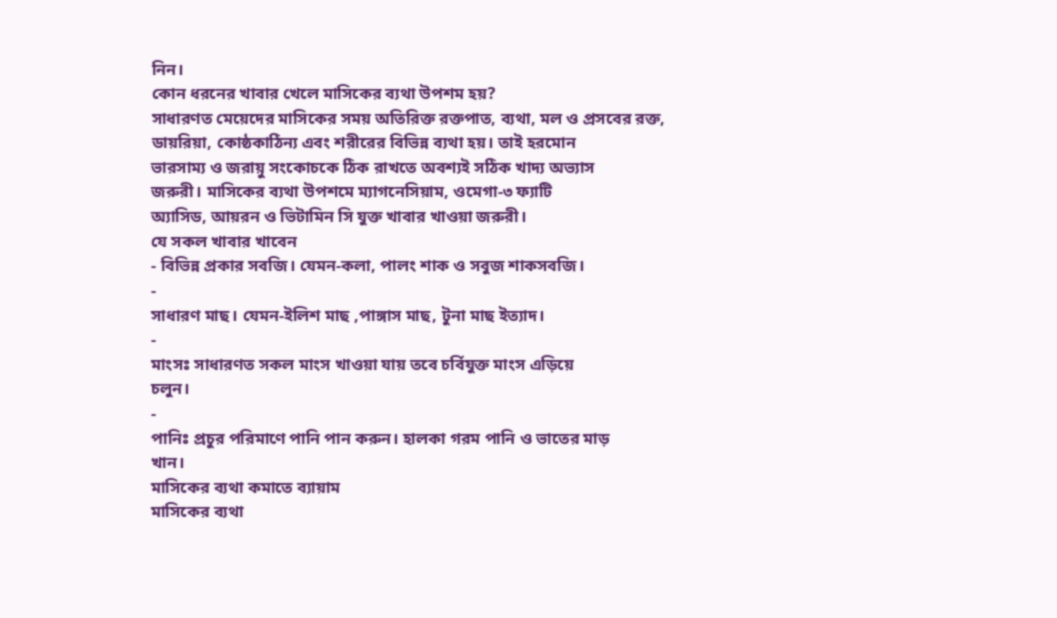নিন।
কোন ধরনের খাবার খেলে মাসিকের ব্যথা উপশম হয়?
সাধারণত মেয়েদের মাসিকের সময় অতিরিক্ত রক্তপাত, ব্যথা, মল ও প্রসবের রক্ত,
ডায়রিয়া, কোষ্ঠকাঠিন্য এবং শরীরের বিভিন্ন ব্যথা হয়। তাই হরমোন
ভারসাম্য ও জরায়ু সংকোচকে ঠিক রাখতে অবশ্যই সঠিক খাদ্য অভ্যাস
জরুরী। মাসিকের ব্যথা উপশমে ম্যাগনেসিয়াম, ওমেগা-৩ ফ্যাটি
অ্যাসিড, আয়রন ও ভিটামিন সি যুক্ত খাবার খাওয়া জরুরী।
যে সকল খাবার খাবেন
- বিভিন্ন প্রকার সবজি। যেমন-কলা, পালং শাক ও সবুজ শাকসবজি।
-
সাধারণ মাছ। যেমন-ইলিশ মাছ ,পাঙ্গাস মাছ, টুনা মাছ ইত্যাদ।
-
মাংসঃ সাধারণত সকল মাংস খাওয়া যায় তবে চর্বিযুক্ত মাংস এড়িয়ে
চলুন।
-
পানিঃ প্রচুর পরিমাণে পানি পান করুন। হালকা গরম পানি ও ভাতের মাড়
খান।
মাসিকের ব্যথা কমাতে ব্যায়াম
মাসিকের ব্যথা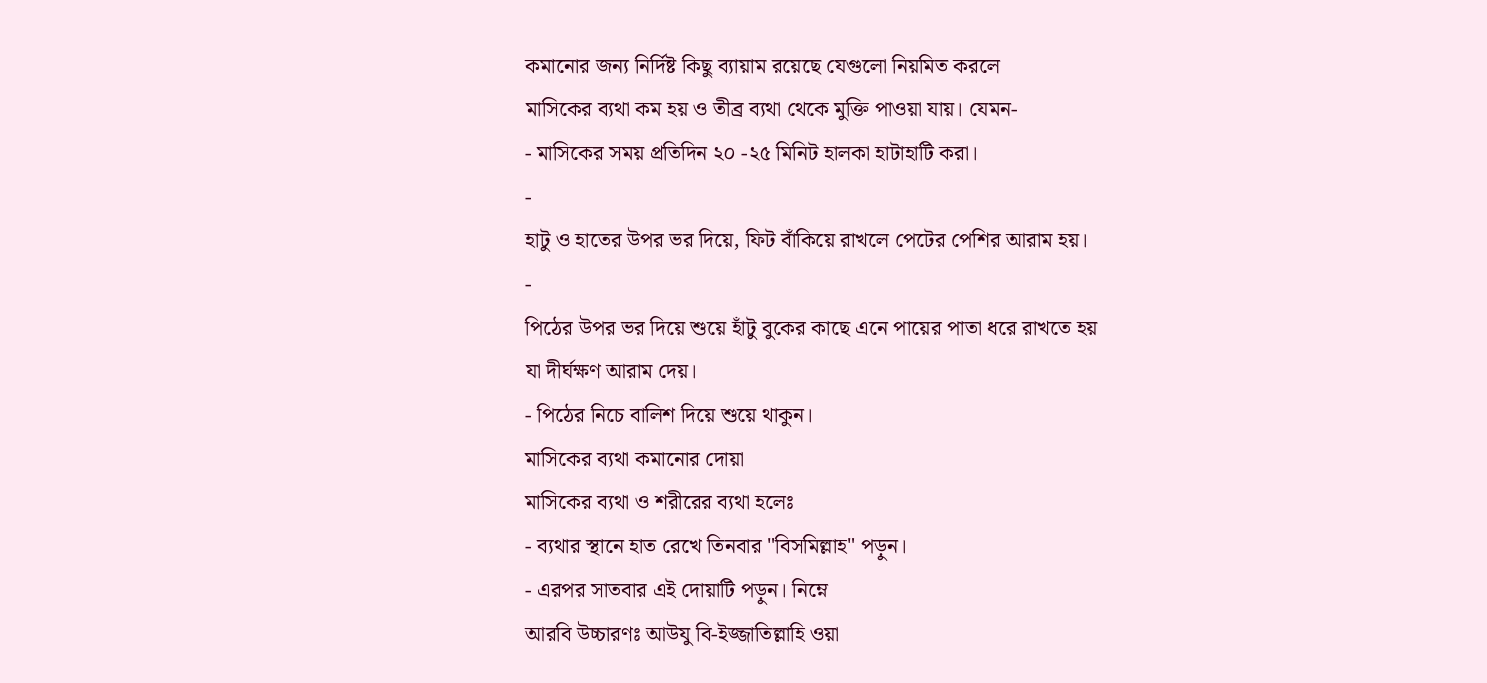কমানোর জন্য নির্দিষ্ট কিছু ব্যায়াম রয়েছে যেগুলো নিয়মিত করলে
মাসিকের ব্যথা কম হয় ও তীব্র ব্যথা থেকে মুক্তি পাওয়া যায়। যেমন-
- মাসিকের সময় প্রতিদিন ২০ -২৫ মিনিট হালকা হাটাহাটি করা।
-
হাটু ও হাতের উপর ভর দিয়ে, ফিট বাঁকিয়ে রাখলে পেটের পেশির আরাম হয়।
-
পিঠের উপর ভর দিয়ে শুয়ে হাঁটু বুকের কাছে এনে পায়ের পাতা ধরে রাখতে হয়
যা দীর্ঘক্ষণ আরাম দেয়।
- পিঠের নিচে বালিশ দিয়ে শুয়ে থাকুন।
মাসিকের ব্যথা কমানোর দোয়া
মাসিকের ব্যথা ও শরীরের ব্যথা হলেঃ
- ব্যথার স্থানে হাত রেখে তিনবার "বিসমিল্লাহ" পড়ুন।
- এরপর সাতবার এই দোয়াটি পড়ুন। নিম্নে
আরবি উচ্চারণঃ আউযু বি-ইজ্জাতিল্লাহি ওয়া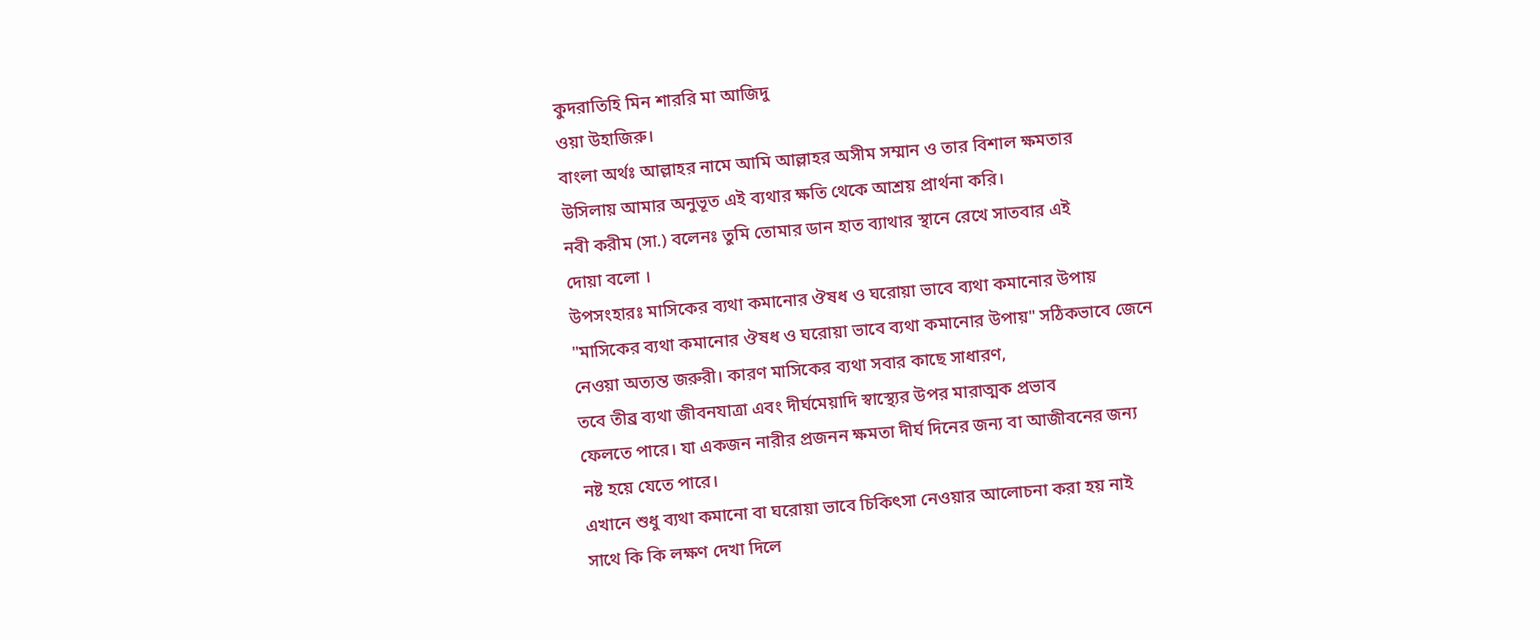কুদরাতিহি মিন শাররি মা আজিদু
ওয়া উহাজিরু।
বাংলা অর্থঃ আল্লাহর নামে আমি আল্লাহর অসীম সম্মান ও তার বিশাল ক্ষমতার
উসিলায় আমার অনুভূত এই ব্যথার ক্ষতি থেকে আশ্রয় প্রার্থনা করি।
নবী করীম (সা.) বলেনঃ তুমি তোমার ডান হাত ব্যাথার স্থানে রেখে সাতবার এই
দোয়া বলো ।
উপসংহারঃ মাসিকের ব্যথা কমানোর ঔষধ ও ঘরোয়া ভাবে ব্যথা কমানোর উপায়
"মাসিকের ব্যথা কমানোর ঔষধ ও ঘরোয়া ভাবে ব্যথা কমানোর উপায়" সঠিকভাবে জেনে
নেওয়া অত্যন্ত জরুরী। কারণ মাসিকের ব্যথা সবার কাছে সাধারণ,
তবে তীব্র ব্যথা জীবনযাত্রা এবং দীর্ঘমেয়াদি স্বাস্থ্যের উপর মারাত্মক প্রভাব
ফেলতে পারে। যা একজন নারীর প্রজনন ক্ষমতা দীর্ঘ দিনের জন্য বা আজীবনের জন্য
নষ্ট হয়ে যেতে পারে।
এখানে শুধু ব্যথা কমানো বা ঘরোয়া ভাবে চিকিৎসা নেওয়ার আলোচনা করা হয় নাই
সাথে কি কি লক্ষণ দেখা দিলে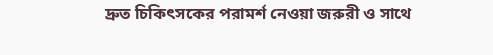দ্রুত চিকিৎসকের পরামর্শ নেওয়া জরুরী ও সাথে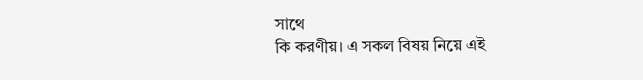সাথে
কি করণীয়। এ সকল বিষয় নিয়ে এই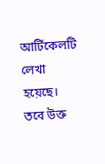আর্টিকেলটি লেখা হয়েছে। তবে উক্ত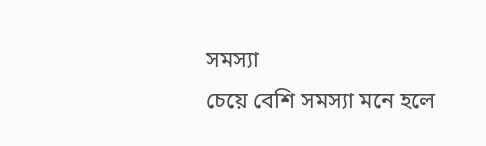সমস্যা
চেয়ে বেশি সমস্যা মনে হলে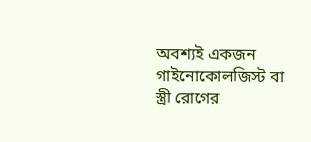অবশ্যই একজন গাইনোকোলজিস্ট বা স্ত্রী রোগের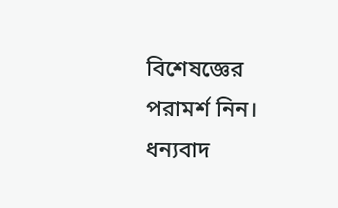বিশেষজ্ঞের পরামর্শ নিন। ধন্যবাদ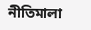নীতিমালা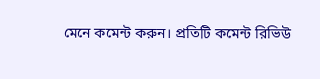মেনে কমেন্ট করুন। প্রতিটি কমেন্ট রিভিউ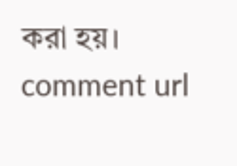করা হয়।
comment url